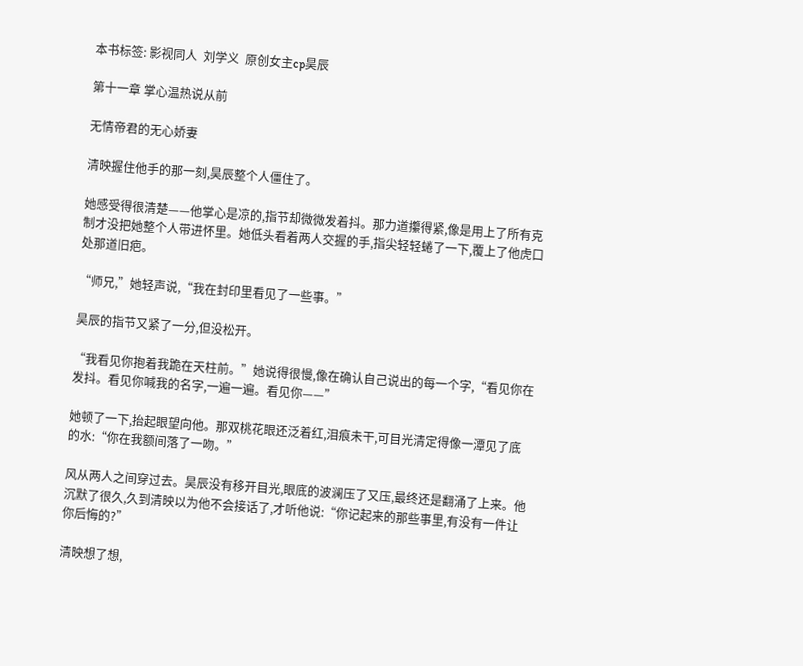本书标签: 影视同人  刘学义  原创女主cp昊辰

第十一章 掌心温热说从前

无情帝君的无心娇妻

清映握住他手的那一刻,昊辰整个人僵住了。

她感受得很清楚——他掌心是凉的,指节却微微发着抖。那力道攥得紧,像是用上了所有克制才没把她整个人带进怀里。她低头看着两人交握的手,指尖轻轻蜷了一下,覆上了他虎口处那道旧疤。

“师兄,”她轻声说,“我在封印里看见了一些事。”

昊辰的指节又紧了一分,但没松开。

“我看见你抱着我跪在天柱前。”她说得很慢,像在确认自己说出的每一个字,“看见你在发抖。看见你喊我的名字,一遍一遍。看见你——”

她顿了一下,抬起眼望向他。那双桃花眼还泛着红,泪痕未干,可目光清定得像一潭见了底的水:“你在我额间落了一吻。”

风从两人之间穿过去。昊辰没有移开目光,眼底的波澜压了又压,最终还是翻涌了上来。他沉默了很久,久到清映以为他不会接话了,才听他说:“你记起来的那些事里,有没有一件让你后悔的?”

清映想了想,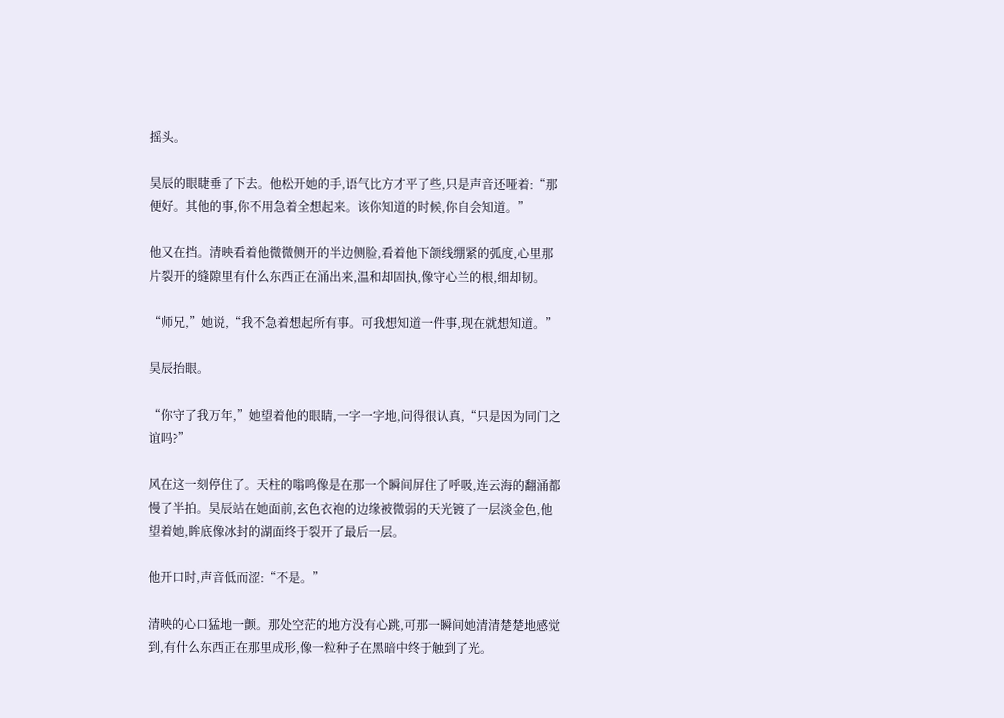摇头。

昊辰的眼睫垂了下去。他松开她的手,语气比方才平了些,只是声音还哑着:“那便好。其他的事,你不用急着全想起来。该你知道的时候,你自会知道。”

他又在挡。清映看着他微微侧开的半边侧脸,看着他下颌线绷紧的弧度,心里那片裂开的缝隙里有什么东西正在涌出来,温和却固执,像守心兰的根,细却韧。

“师兄,”她说,“我不急着想起所有事。可我想知道一件事,现在就想知道。”

昊辰抬眼。

“你守了我万年,”她望着他的眼睛,一字一字地,问得很认真,“只是因为同门之谊吗?”

风在这一刻停住了。天柱的嗡鸣像是在那一个瞬间屏住了呼吸,连云海的翻涌都慢了半拍。昊辰站在她面前,玄色衣袍的边缘被微弱的天光镀了一层淡金色,他望着她,眸底像冰封的湖面终于裂开了最后一层。

他开口时,声音低而涩:“不是。”

清映的心口猛地一颤。那处空茫的地方没有心跳,可那一瞬间她清清楚楚地感觉到,有什么东西正在那里成形,像一粒种子在黑暗中终于触到了光。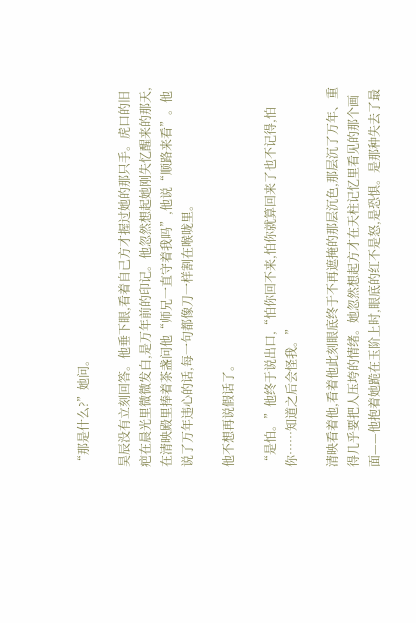“那是什么?”她问。

昊辰没有立刻回答。他垂下眼,看着自己方才握过她的那只手。虎口的旧疤在晨光里微微发白,是万年前的印记。他忽然想起她刚失忆醒来的那天,在清映殿里捧着茶盏问他“师兄一直守着我吗”,他说“顺路来看”。他说了万年违心的话,每一句都像刀一样割在喉咙里。

他不想再说假话了。

“是怕。”他终于说出口,“怕你回不来,怕你就算回来了也不记得,怕你……知道之后会怪我。”

清映看着他,看着他此刻眼底终于不再遮掩的那层沉色,那层沉了万年、重得几乎要把人压垮的情绪。她忽然想起方才在天柱记忆里看见的那个画面——他抱着她跪在玉阶上时,眼底的红不是怒,是恐惧。是那种失去了最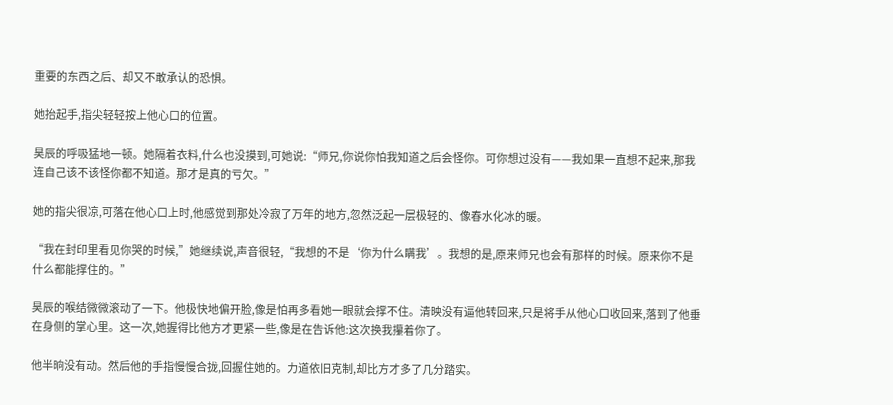重要的东西之后、却又不敢承认的恐惧。

她抬起手,指尖轻轻按上他心口的位置。

昊辰的呼吸猛地一顿。她隔着衣料,什么也没摸到,可她说:“师兄,你说你怕我知道之后会怪你。可你想过没有——我如果一直想不起来,那我连自己该不该怪你都不知道。那才是真的亏欠。”

她的指尖很凉,可落在他心口上时,他感觉到那处冷寂了万年的地方,忽然泛起一层极轻的、像春水化冰的暖。

“我在封印里看见你哭的时候,”她继续说,声音很轻,“我想的不是‘你为什么瞒我’。我想的是,原来师兄也会有那样的时候。原来你不是什么都能撑住的。”

昊辰的喉结微微滚动了一下。他极快地偏开脸,像是怕再多看她一眼就会撑不住。清映没有逼他转回来,只是将手从他心口收回来,落到了他垂在身侧的掌心里。这一次,她握得比他方才更紧一些,像是在告诉他:这次换我攥着你了。

他半晌没有动。然后他的手指慢慢合拢,回握住她的。力道依旧克制,却比方才多了几分踏实。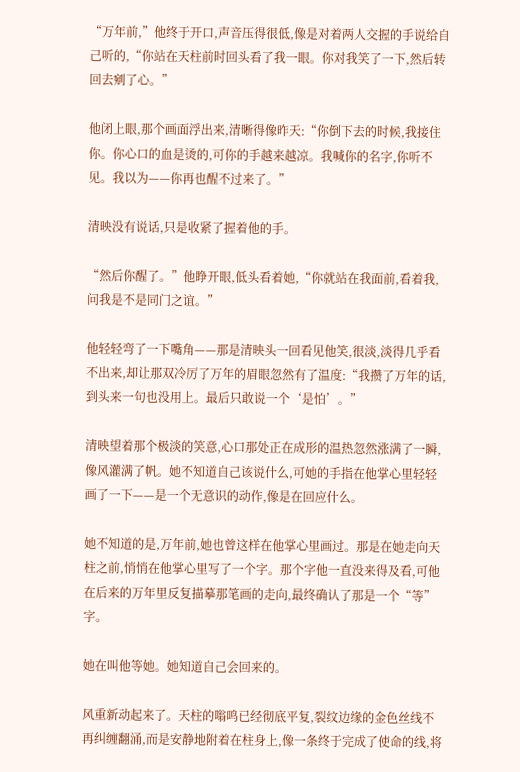“万年前,”他终于开口,声音压得很低,像是对着两人交握的手说给自己听的,“你站在天柱前时回头看了我一眼。你对我笑了一下,然后转回去剜了心。”

他闭上眼,那个画面浮出来,清晰得像昨天:“你倒下去的时候,我接住你。你心口的血是烫的,可你的手越来越凉。我喊你的名字,你听不见。我以为——你再也醒不过来了。”

清映没有说话,只是收紧了握着他的手。

“然后你醒了。”他睁开眼,低头看着她,“你就站在我面前,看着我,问我是不是同门之谊。”

他轻轻弯了一下嘴角——那是清映头一回看见他笑,很淡,淡得几乎看不出来,却让那双冷厉了万年的眉眼忽然有了温度:“我攒了万年的话,到头来一句也没用上。最后只敢说一个‘是怕’。”

清映望着那个极淡的笑意,心口那处正在成形的温热忽然涨满了一瞬,像风灌满了帆。她不知道自己该说什么,可她的手指在他掌心里轻轻画了一下——是一个无意识的动作,像是在回应什么。

她不知道的是,万年前,她也曾这样在他掌心里画过。那是在她走向天柱之前,悄悄在他掌心里写了一个字。那个字他一直没来得及看,可他在后来的万年里反复描摹那笔画的走向,最终确认了那是一个“等”字。

她在叫他等她。她知道自己会回来的。

风重新动起来了。天柱的嗡鸣已经彻底平复,裂纹边缘的金色丝线不再纠缠翻涌,而是安静地附着在柱身上,像一条终于完成了使命的线,将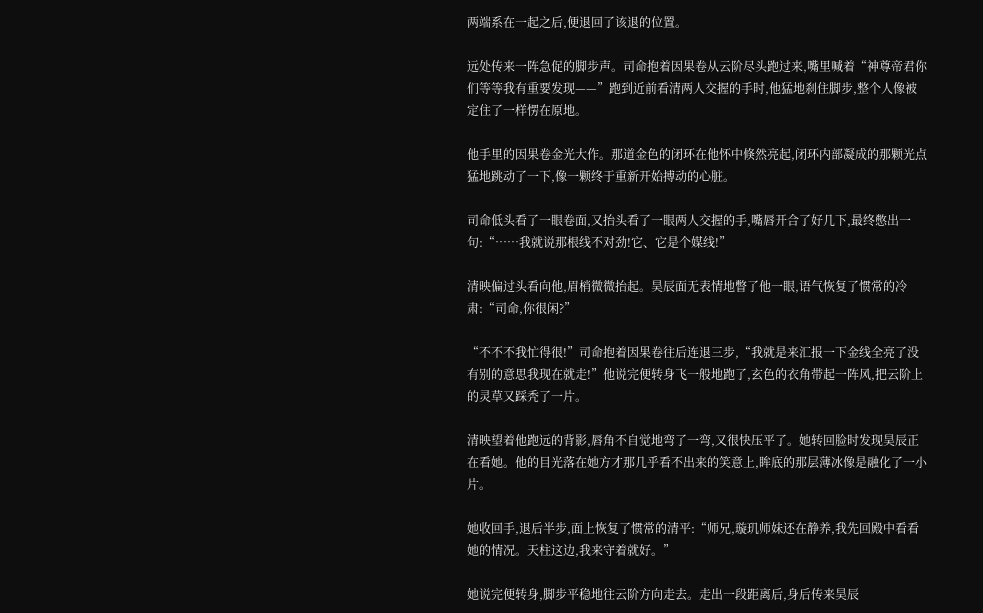两端系在一起之后,便退回了该退的位置。

远处传来一阵急促的脚步声。司命抱着因果卷从云阶尽头跑过来,嘴里喊着“神尊帝君你们等等我有重要发现——”跑到近前看清两人交握的手时,他猛地刹住脚步,整个人像被定住了一样愣在原地。

他手里的因果卷金光大作。那道金色的闭环在他怀中倏然亮起,闭环内部凝成的那颗光点猛地跳动了一下,像一颗终于重新开始搏动的心脏。

司命低头看了一眼卷面,又抬头看了一眼两人交握的手,嘴唇开合了好几下,最终憋出一句:“……我就说那根线不对劲!它、它是个媒线!”

清映偏过头看向他,眉梢微微抬起。昊辰面无表情地瞥了他一眼,语气恢复了惯常的冷肃:“司命,你很闲?”

“不不不我忙得很!”司命抱着因果卷往后连退三步,“我就是来汇报一下金线全亮了没有别的意思我现在就走!”他说完便转身飞一般地跑了,玄色的衣角带起一阵风,把云阶上的灵草又踩秃了一片。

清映望着他跑远的背影,唇角不自觉地弯了一弯,又很快压平了。她转回脸时发现昊辰正在看她。他的目光落在她方才那几乎看不出来的笑意上,眸底的那层薄冰像是融化了一小片。

她收回手,退后半步,面上恢复了惯常的清平:“师兄,璇玑师妹还在静养,我先回殿中看看她的情况。天柱这边,我来守着就好。”

她说完便转身,脚步平稳地往云阶方向走去。走出一段距离后,身后传来昊辰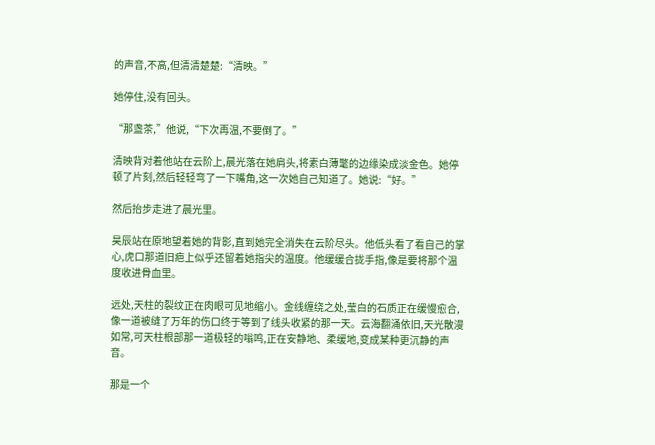的声音,不高,但清清楚楚:“清映。”

她停住,没有回头。

“那盏茶,”他说,“下次再温,不要倒了。”

清映背对着他站在云阶上,晨光落在她肩头,将素白薄氅的边缘染成淡金色。她停顿了片刻,然后轻轻弯了一下嘴角,这一次她自己知道了。她说:“好。”

然后抬步走进了晨光里。

昊辰站在原地望着她的背影,直到她完全消失在云阶尽头。他低头看了看自己的掌心,虎口那道旧疤上似乎还留着她指尖的温度。他缓缓合拢手指,像是要将那个温度收进骨血里。

远处,天柱的裂纹正在肉眼可见地缩小。金线缠绕之处,莹白的石质正在缓慢愈合,像一道被缝了万年的伤口终于等到了线头收紧的那一天。云海翻涌依旧,天光散漫如常,可天柱根部那一道极轻的嗡鸣,正在安静地、柔缓地,变成某种更沉静的声音。

那是一个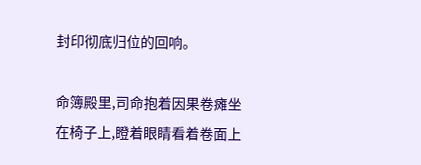封印彻底归位的回响。

命簿殿里,司命抱着因果卷瘫坐在椅子上,瞪着眼睛看着卷面上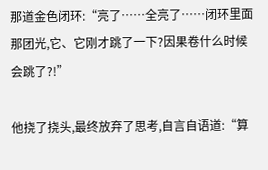那道金色闭环:“亮了……全亮了……闭环里面那团光,它、它刚才跳了一下?因果卷什么时候会跳了?!”

他挠了挠头,最终放弃了思考,自言自语道:“算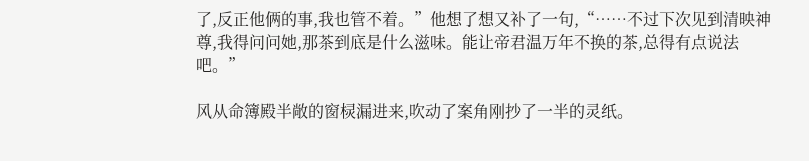了,反正他俩的事,我也管不着。”他想了想又补了一句,“……不过下次见到清映神尊,我得问问她,那茶到底是什么滋味。能让帝君温万年不换的茶,总得有点说法吧。”

风从命簿殿半敞的窗棂漏进来,吹动了案角刚抄了一半的灵纸。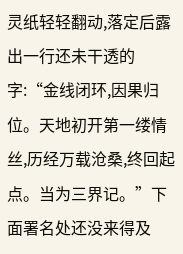灵纸轻轻翻动,落定后露出一行还未干透的字:“金线闭环,因果归位。天地初开第一缕情丝,历经万载沧桑,终回起点。当为三界记。”下面署名处还没来得及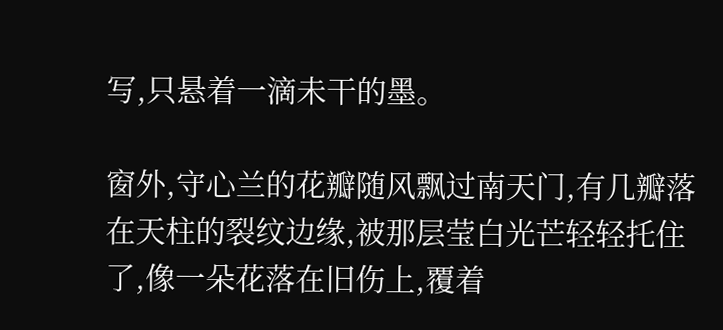写,只悬着一滴未干的墨。

窗外,守心兰的花瓣随风飘过南天门,有几瓣落在天柱的裂纹边缘,被那层莹白光芒轻轻托住了,像一朵花落在旧伤上,覆着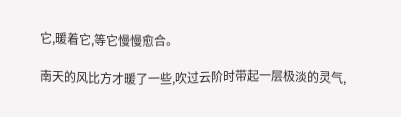它,暖着它,等它慢慢愈合。

南天的风比方才暖了一些,吹过云阶时带起一层极淡的灵气,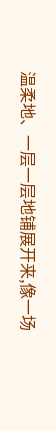温柔地、一层一层地铺展开来,像一场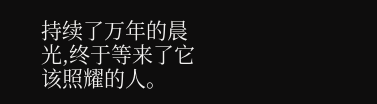持续了万年的晨光,终于等来了它该照耀的人。